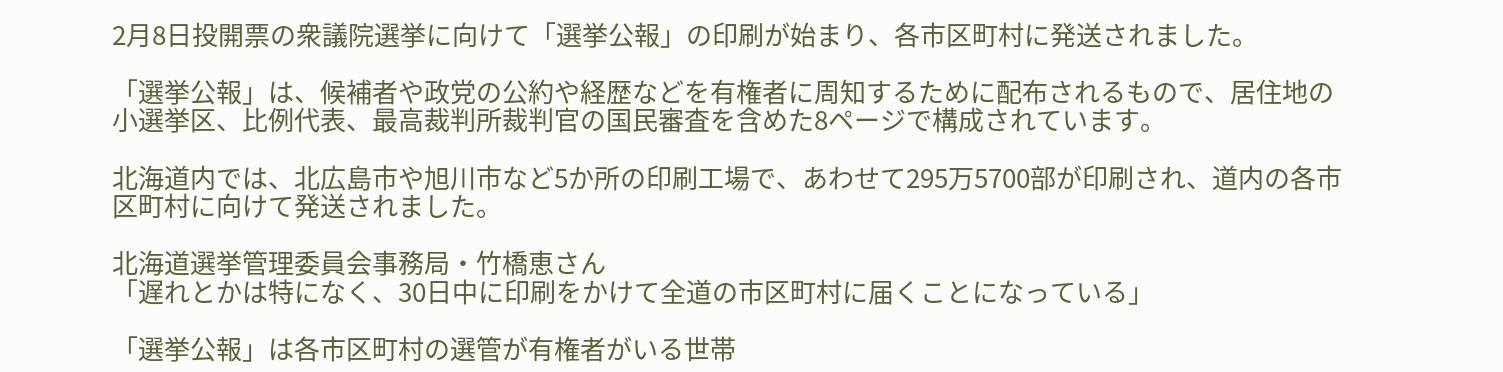2月8日投開票の衆議院選挙に向けて「選挙公報」の印刷が始まり、各市区町村に発送されました。

「選挙公報」は、候補者や政党の公約や経歴などを有権者に周知するために配布されるもので、居住地の小選挙区、比例代表、最高裁判所裁判官の国民審査を含めた8ページで構成されています。

北海道内では、北広島市や旭川市など5か所の印刷工場で、あわせて295万5700部が印刷され、道内の各市区町村に向けて発送されました。

北海道選挙管理委員会事務局・竹橋恵さん
「遅れとかは特になく、30日中に印刷をかけて全道の市区町村に届くことになっている」

「選挙公報」は各市区町村の選管が有権者がいる世帯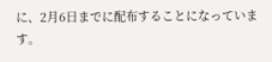に、2月6日までに配布することになっています。